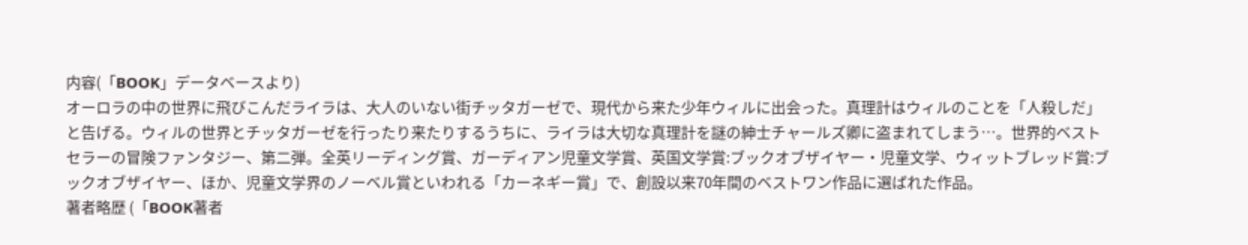内容(「BOOK」データベースより)
オーロラの中の世界に飛びこんだライラは、大人のいない街チッタガーゼで、現代から来た少年ウィルに出会った。真理計はウィルのことを「人殺しだ」と告げる。ウィルの世界とチッタガーゼを行ったり来たりするうちに、ライラは大切な真理計を謎の紳士チャールズ卿に盗まれてしまう…。世界的ベストセラーの冒険ファンタジー、第二弾。全英リーディング賞、ガーディアン児童文学賞、英国文学賞:ブックオブザイヤー・児童文学、ウィットブレッド賞:ブックオブザイヤー、ほか、児童文学界のノーベル賞といわれる「カーネギー賞」で、創設以来70年間のベストワン作品に選ばれた作品。
著者略歴 (「BOOK著者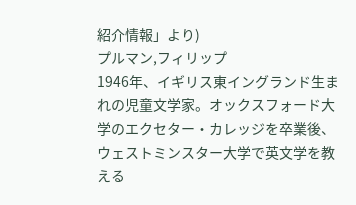紹介情報」より)
プルマン,フィリップ
1946年、イギリス東イングランド生まれの児童文学家。オックスフォード大学のエクセター・カレッジを卒業後、ウェストミンスター大学で英文学を教える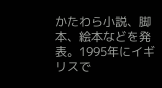かたわら小説、脚本、絵本などを発表。1995年にイギリスで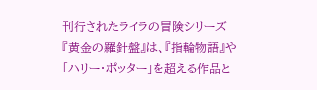刊行されたライラの冒険シリーズ『黄金の羅針盤』は、『指輪物語』や「ハリー・ポッター」を超える作品と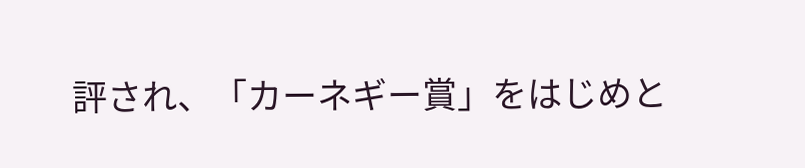評され、「カーネギー賞」をはじめと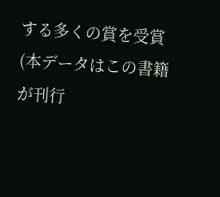する多くの賞を受賞(本データはこの書籍が刊行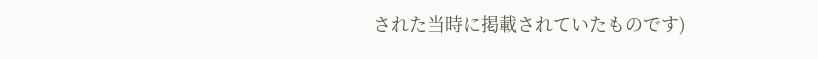された当時に掲載されていたものです)